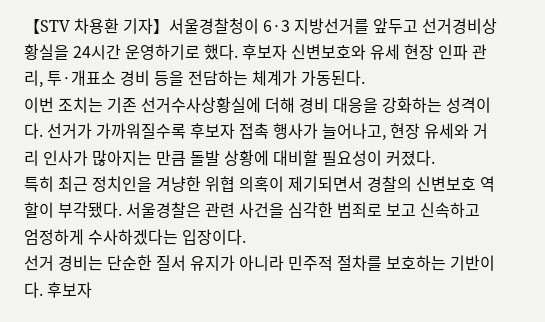【STV 차용환 기자】서울경찰청이 6·3 지방선거를 앞두고 선거경비상황실을 24시간 운영하기로 했다. 후보자 신변보호와 유세 현장 인파 관리, 투·개표소 경비 등을 전담하는 체계가 가동된다.
이번 조치는 기존 선거수사상황실에 더해 경비 대응을 강화하는 성격이다. 선거가 가까워질수록 후보자 접촉 행사가 늘어나고, 현장 유세와 거리 인사가 많아지는 만큼 돌발 상황에 대비할 필요성이 커졌다.
특히 최근 정치인을 겨냥한 위협 의혹이 제기되면서 경찰의 신변보호 역할이 부각됐다. 서울경찰은 관련 사건을 심각한 범죄로 보고 신속하고 엄정하게 수사하겠다는 입장이다.
선거 경비는 단순한 질서 유지가 아니라 민주적 절차를 보호하는 기반이다. 후보자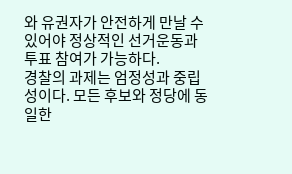와 유권자가 안전하게 만날 수 있어야 정상적인 선거운동과 투표 참여가 가능하다.
경찰의 과제는 엄정성과 중립성이다. 모든 후보와 정당에 동일한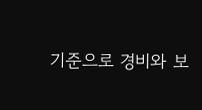기준으로 경비와 보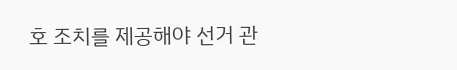호 조치를 제공해야 선거 관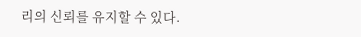리의 신뢰를 유지할 수 있다.